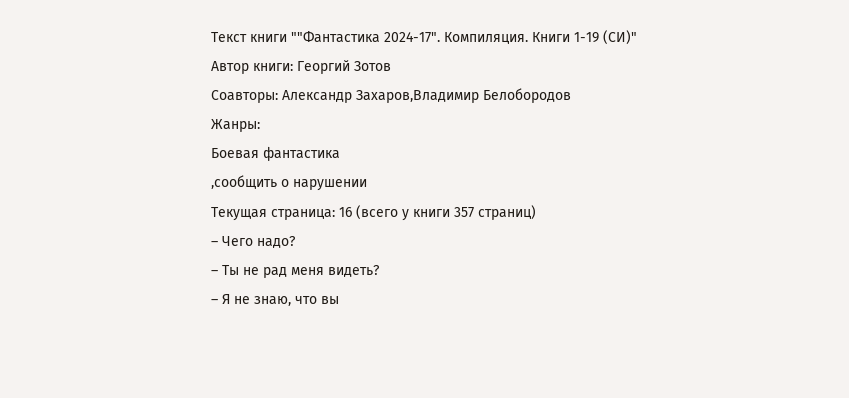Текст книги ""Фантастика 2024-17". Компиляция. Книги 1-19 (СИ)"
Автор книги: Георгий Зотов
Соавторы: Александр Захаров,Владимир Белобородов
Жанры:
Боевая фантастика
,сообщить о нарушении
Текущая страница: 16 (всего у книги 357 страниц)
– Чего надо?
– Ты не рад меня видеть?
– Я не знаю, что вы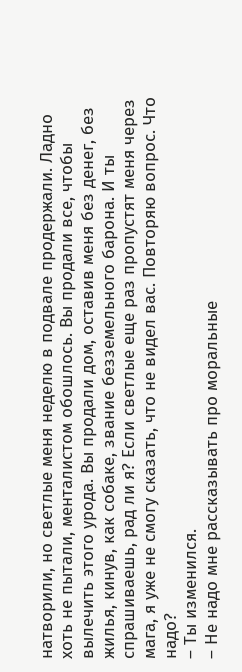натворили, но светлые меня неделю в подвале продержали. Ладно хоть не пытали, менталистом обошлось. Вы продали все, чтобы вылечить этого урода. Вы продали дом, оставив меня без денег, без жилья, кинув, как собаке, звание безземельного барона. И ты спрашиваешь, рад ли я? Если светлые еще раз пропустят меня через мага, я уже не смогу сказать, что не видел вас. Повторяю вопрос. Что надо?
– Ты изменился.
– Не надо мне рассказывать про моральные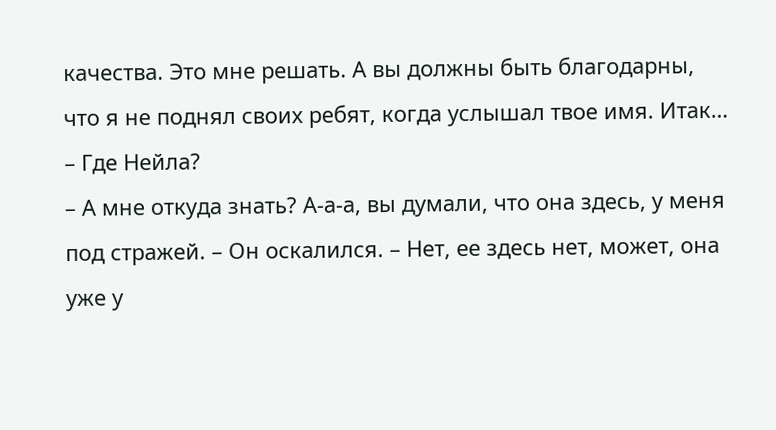качества. Это мне решать. А вы должны быть благодарны, что я не поднял своих ребят, когда услышал твое имя. Итак…
– Где Нейла?
– А мне откуда знать? А-а-а, вы думали, что она здесь, у меня под стражей. – Он оскалился. – Нет, ее здесь нет, может, она уже у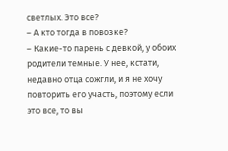светлых. Это все?
– А кто тогда в повозке?
– Какие-то парень с девкой, у обоих родители темные. У нее, кстати, недавно отца сожгли, и я не хочу повторить его участь, поэтому если это все, то вы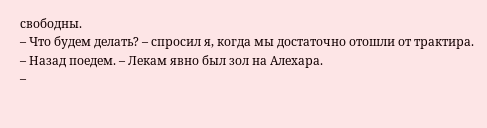свободны.
– Что будем делать? – спросил я, когда мы достаточно отошли от трактира.
– Назад поедем. – Лекам явно был зол на Алехара.
–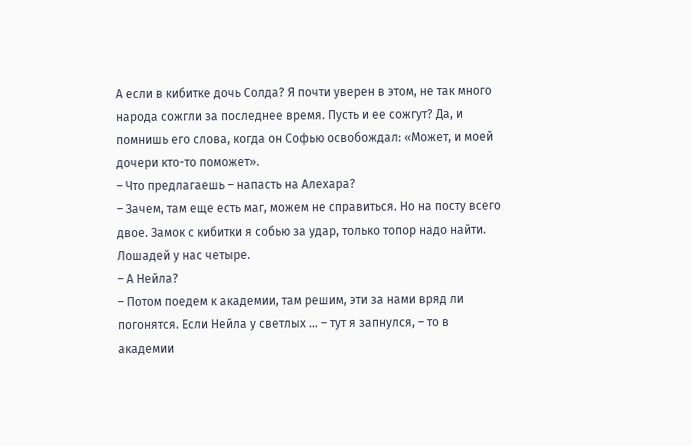А если в кибитке дочь Солда? Я почти уверен в этом, не так много народа сожгли за последнее время. Пусть и ее сожгут? Да, и помнишь его слова, когда он Софью освобождал: «Может, и моей дочери кто-то поможет».
– Что предлагаешь – напасть на Алехара?
– Зачем, там еще есть маг, можем не справиться. Но на посту всего двое. Замок с кибитки я собью за удар, только топор надо найти. Лошадей у нас четыре.
– А Нейла?
– Потом поедем к академии, там решим, эти за нами вряд ли погонятся. Если Нейла у светлых … – тут я запнулся, – то в академии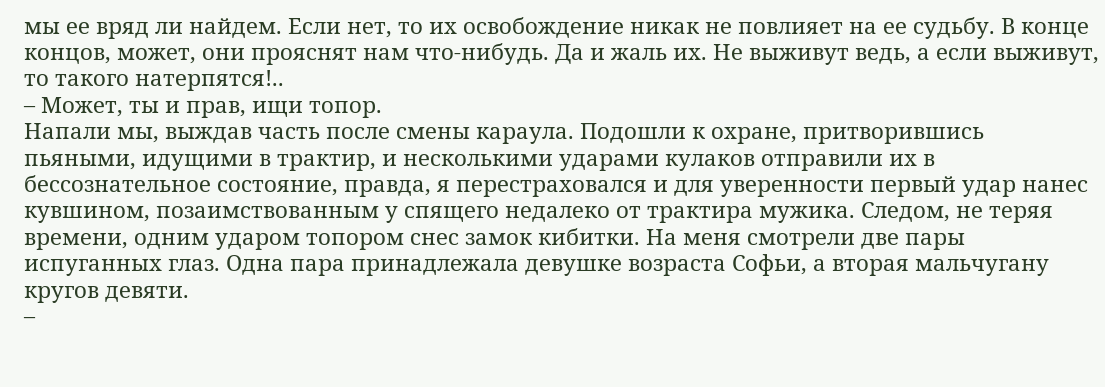мы ее вряд ли найдем. Если нет, то их освобождение никак не повлияет на ее судьбу. В конце концов, может, они прояснят нам что-нибудь. Да и жаль их. Не выживут ведь, а если выживут, то такого натерпятся!..
– Может, ты и прав, ищи топор.
Напали мы, выждав часть после смены караула. Подошли к охране, притворившись пьяными, идущими в трактир, и несколькими ударами кулаков отправили их в бессознательное состояние, правда, я перестраховался и для уверенности первый удар нанес кувшином, позаимствованным у спящего недалеко от трактира мужика. Следом, не теряя времени, одним ударом топором снес замок кибитки. На меня смотрели две пары испуганных глаз. Одна пара принадлежала девушке возраста Софьи, а вторая мальчугану кругов девяти.
–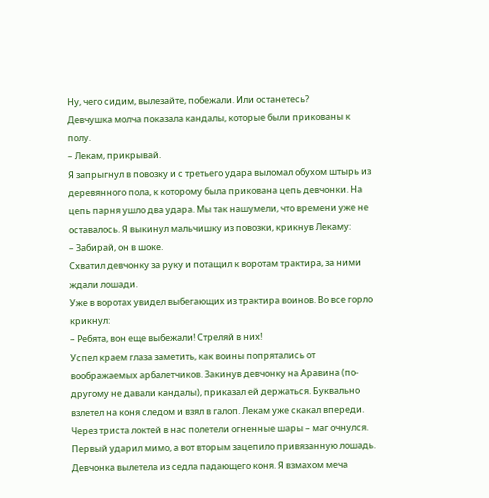Ну, чего сидим, вылезайте, побежали. Или останетесь?
Девчушка молча показала кандалы, которые были прикованы к полу.
– Лекам, прикрывай.
Я запрыгнул в повозку и с третьего удара выломал обухом штырь из деревянного пола, к которому была прикована цепь девчонки. На цепь парня ушло два удара. Мы так нашумели, что времени уже не оставалось. Я выкинул мальчишку из повозки, крикнув Лекаму:
– Забирай, он в шоке.
Схватил девчонку за руку и потащил к воротам трактира, за ними ждали лошади.
Уже в воротах увидел выбегающих из трактира воинов. Во все горло крикнул:
– Ребята, вон еще выбежали! Стреляй в них!
Успел краем глаза заметить, как воины попрятались от воображаемых арбалетчиков. Закинув девчонку на Аравина (по-другому не давали кандалы), приказал ей держаться. Буквально взлетел на коня следом и взял в галоп. Лекам уже скакал впереди. Через триста локтей в нас полетели огненные шары – маг очнулся. Первый ударил мимо, а вот вторым зацепило привязанную лошадь. Девчонка вылетела из седла падающего коня. Я взмахом меча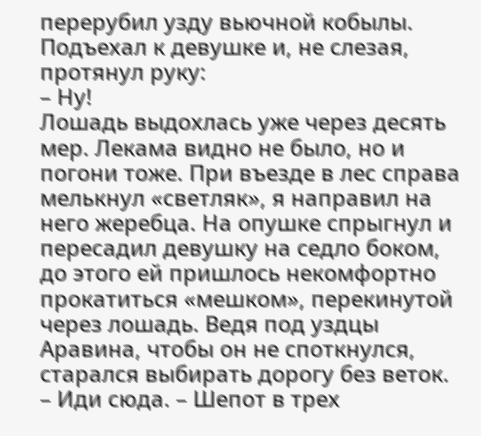перерубил узду вьючной кобылы. Подъехал к девушке и, не слезая, протянул руку:
– Ну!
Лошадь выдохлась уже через десять мер. Лекама видно не было, но и погони тоже. При въезде в лес справа мелькнул «светляк», я направил на него жеребца. На опушке спрыгнул и пересадил девушку на седло боком, до этого ей пришлось некомфортно прокатиться «мешком», перекинутой через лошадь. Ведя под уздцы Аравина, чтобы он не споткнулся, старался выбирать дорогу без веток.
– Иди сюда. – Шепот в трех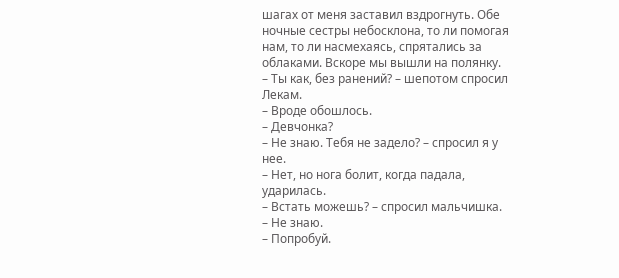шагах от меня заставил вздрогнуть. Обе ночные сестры небосклона, то ли помогая нам, то ли насмехаясь, спрятались за облаками. Вскоре мы вышли на полянку.
– Ты как, без ранений? – шепотом спросил Лекам.
– Вроде обошлось.
– Девчонка?
– Не знаю. Тебя не задело? – спросил я у нее.
– Нет, но нога болит, когда падала, ударилась.
– Встать можешь? – спросил мальчишка.
– Не знаю.
– Попробуй.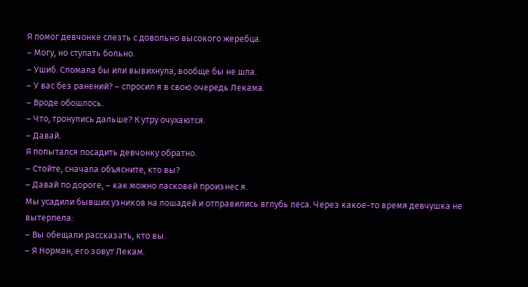Я помог девчонке слезть с довольно высокого жеребца.
– Могу, но ступать больно.
– Ушиб. Сломала бы или вывихнула, вообще бы не шла.
– У вас без ранений? – спросил я в свою очередь Лекама.
– Вроде обошлось.
– Что, тронулись дальше? К утру очухаются.
– Давай.
Я попытался посадить девчонку обратно.
– Стойте, сначала объясните, кто вы?
– Давай по дороге, – как можно ласковей произнес я.
Мы усадили бывших узников на лошадей и отправились вглубь леса. Через какое-то время девчушка не вытерпела:
– Вы обещали рассказать, кто вы.
– Я Норман, его зовут Лекам.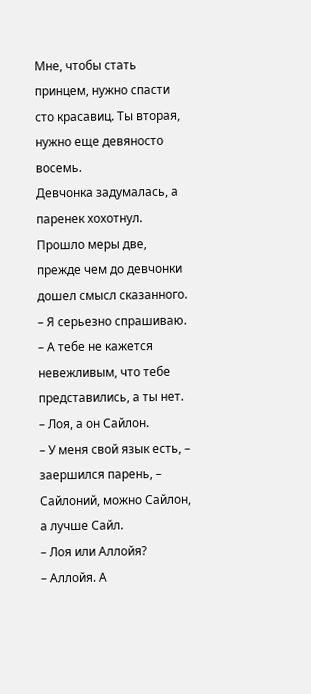Мне, чтобы стать принцем, нужно спасти сто красавиц. Ты вторая, нужно еще девяносто восемь.
Девчонка задумалась, а паренек хохотнул. Прошло меры две, прежде чем до девчонки дошел смысл сказанного.
– Я серьезно спрашиваю.
– А тебе не кажется невежливым, что тебе представились, а ты нет.
– Лоя, а он Сайлон.
– У меня свой язык есть, – заершился парень, – Сайлоний, можно Сайлон, а лучше Сайл.
– Лоя или Аллойя?
– Аллойя. А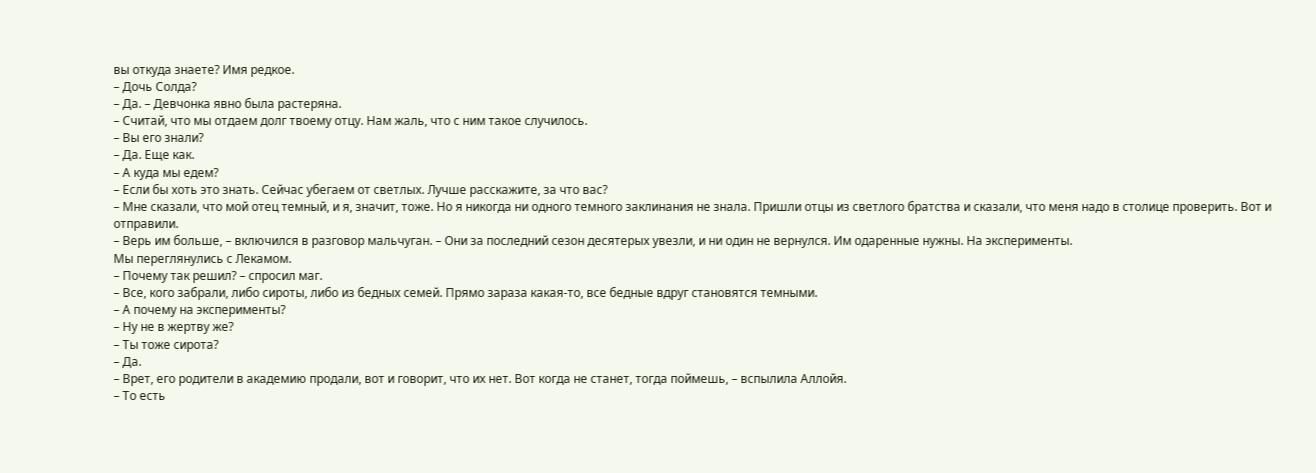вы откуда знаете? Имя редкое.
– Дочь Солда?
– Да. – Девчонка явно была растеряна.
– Считай, что мы отдаем долг твоему отцу. Нам жаль, что с ним такое случилось.
– Вы его знали?
– Да. Еще как.
– А куда мы едем?
– Если бы хоть это знать. Сейчас убегаем от светлых. Лучше расскажите, за что вас?
– Мне сказали, что мой отец темный, и я, значит, тоже. Но я никогда ни одного темного заклинания не знала. Пришли отцы из светлого братства и сказали, что меня надо в столице проверить. Вот и отправили.
– Верь им больше, – включился в разговор мальчуган. – Они за последний сезон десятерых увезли, и ни один не вернулся. Им одаренные нужны. На эксперименты.
Мы переглянулись с Лекамом.
– Почему так решил? – спросил маг.
– Все, кого забрали, либо сироты, либо из бедных семей. Прямо зараза какая-то, все бедные вдруг становятся темными.
– А почему на эксперименты?
– Ну не в жертву же?
– Ты тоже сирота?
– Да.
– Врет, его родители в академию продали, вот и говорит, что их нет. Вот когда не станет, тогда поймешь, – вспылила Аллойя.
– То есть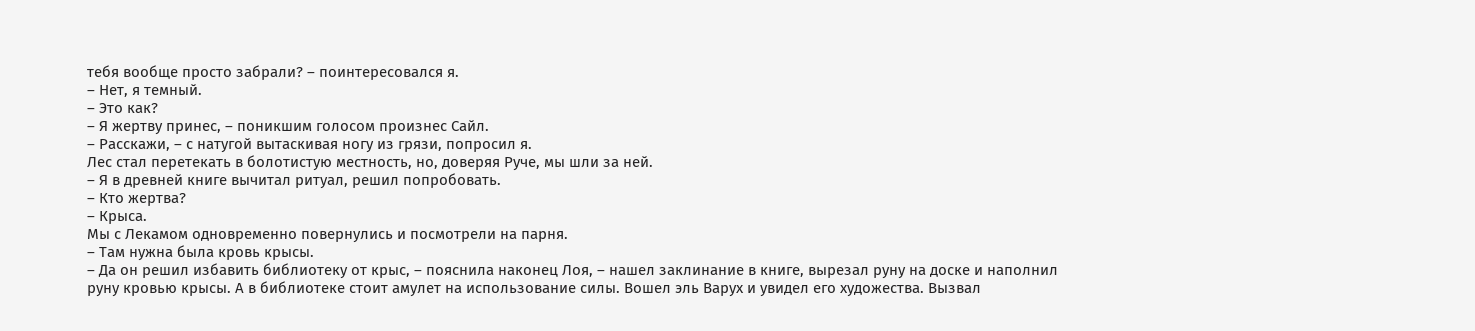тебя вообще просто забрали? – поинтересовался я.
– Нет, я темный.
– Это как?
– Я жертву принес, – поникшим голосом произнес Сайл.
– Расскажи, – с натугой вытаскивая ногу из грязи, попросил я.
Лес стал перетекать в болотистую местность, но, доверяя Руче, мы шли за ней.
– Я в древней книге вычитал ритуал, решил попробовать.
– Кто жертва?
– Крыса.
Мы с Лекамом одновременно повернулись и посмотрели на парня.
– Там нужна была кровь крысы.
– Да он решил избавить библиотеку от крыс, – пояснила наконец Лоя, – нашел заклинание в книге, вырезал руну на доске и наполнил руну кровью крысы. А в библиотеке стоит амулет на использование силы. Вошел эль Варух и увидел его художества. Вызвал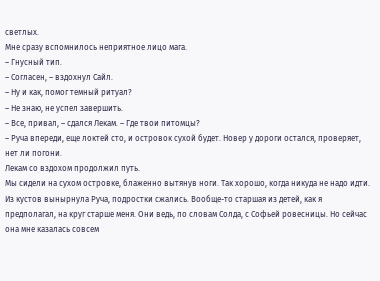светлых.
Мне сразу вспомнилось неприятное лицо мага.
– Гнусный тип.
– Согласен, – вздохнул Сайл.
– Ну и как, помог темный ритуал?
– Не знаю, не успел завершить.
– Все, привал, – сдался Лекам. – Где твои питомцы?
– Руча впереди, еще локтей сто, и островок сухой будет. Новер у дороги остался, проверяет, нет ли погони.
Лекам со вздохом продолжил путь.
Мы сидели на сухом островке, блаженно вытянув ноги. Так хорошо, когда никуда не надо идти. Из кустов вынырнула Руча, подростки сжались. Вообще-то старшая из детей, как я предполагал, на круг старше меня. Они ведь, по словам Солда, с Софьей ровесницы. Но сейчас она мне казалась совсем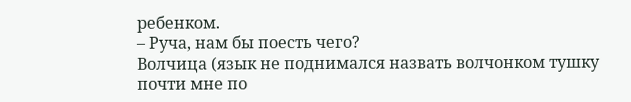ребенком.
– Руча, нам бы поесть чего?
Волчица (язык не поднимался назвать волчонком тушку почти мне по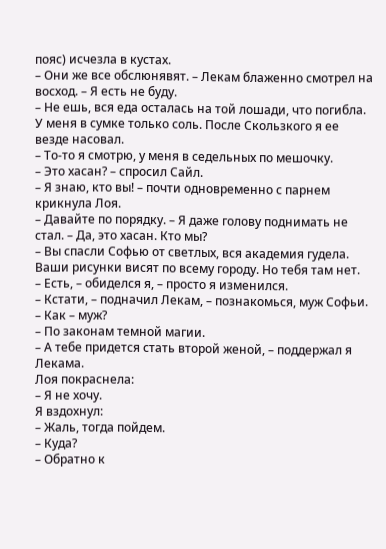пояс) исчезла в кустах.
– Они же все обслюнявят. – Лекам блаженно смотрел на восход. – Я есть не буду.
– Не ешь, вся еда осталась на той лошади, что погибла. У меня в сумке только соль. После Скользкого я ее везде насовал.
– То-то я смотрю, у меня в седельных по мешочку.
– Это хасан? – спросил Сайл.
– Я знаю, кто вы! – почти одновременно с парнем крикнула Лоя.
– Давайте по порядку. – Я даже голову поднимать не стал. – Да, это хасан. Кто мы?
– Вы спасли Софью от светлых, вся академия гудела. Ваши рисунки висят по всему городу. Но тебя там нет.
– Есть, – обиделся я, – просто я изменился.
– Кстати, – подначил Лекам, – познакомься, муж Софьи.
– Как – муж?
– По законам темной магии.
– А тебе придется стать второй женой, – поддержал я Лекама.
Лоя покраснела:
– Я не хочу.
Я вздохнул:
– Жаль, тогда пойдем.
– Куда?
– Обратно к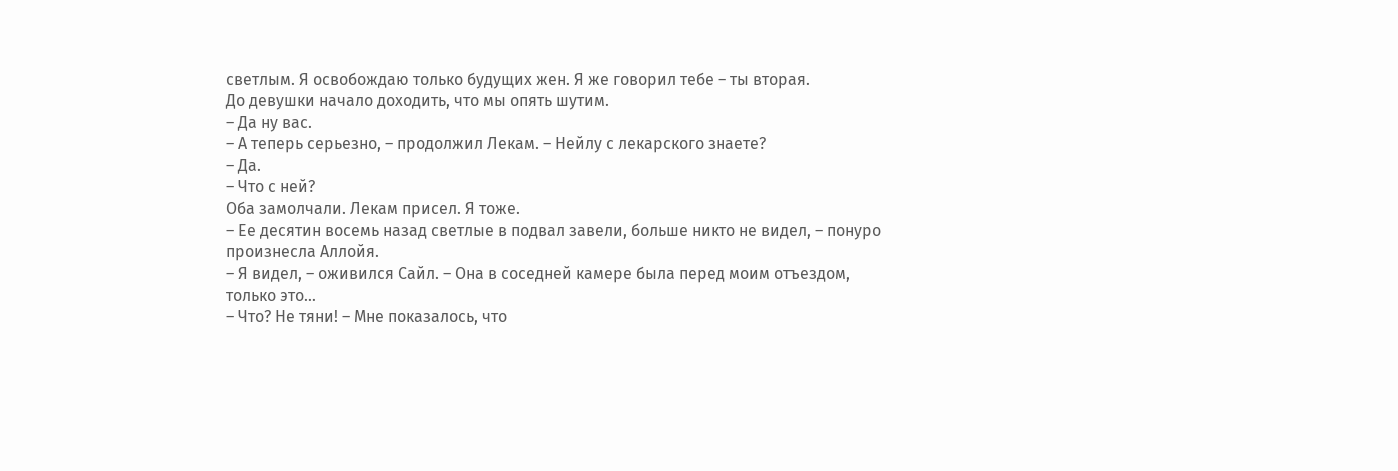светлым. Я освобождаю только будущих жен. Я же говорил тебе – ты вторая.
До девушки начало доходить, что мы опять шутим.
– Да ну вас.
– А теперь серьезно, – продолжил Лекам. – Нейлу с лекарского знаете?
– Да.
– Что с ней?
Оба замолчали. Лекам присел. Я тоже.
– Ее десятин восемь назад светлые в подвал завели, больше никто не видел, – понуро произнесла Аллойя.
– Я видел, – оживился Сайл. – Она в соседней камере была перед моим отъездом, только это…
– Что? Не тяни! – Мне показалось, что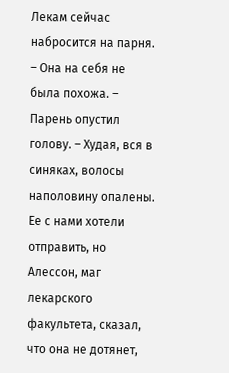Лекам сейчас набросится на парня.
– Она на себя не была похожа. – Парень опустил голову. – Худая, вся в синяках, волосы наполовину опалены. Ее с нами хотели отправить, но Алессон, маг лекарского факультета, сказал, что она не дотянет,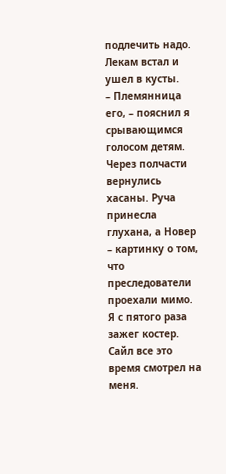подлечить надо.
Лекам встал и ушел в кусты.
– Племянница его, – пояснил я срывающимся голосом детям.
Через полчасти вернулись хасаны. Руча принесла глухана, а Новер – картинку о том, что преследователи проехали мимо. Я с пятого раза зажег костер. Сайл все это время смотрел на меня.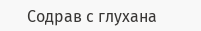Содрав с глухана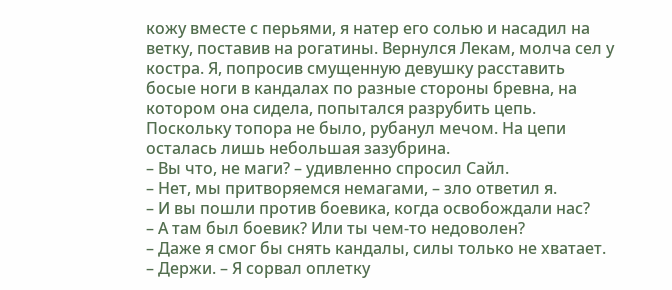кожу вместе с перьями, я натер его солью и насадил на ветку, поставив на рогатины. Вернулся Лекам, молча сел у костра. Я, попросив смущенную девушку расставить босые ноги в кандалах по разные стороны бревна, на котором она сидела, попытался разрубить цепь. Поскольку топора не было, рубанул мечом. На цепи осталась лишь небольшая зазубрина.
– Вы что, не маги? – удивленно спросил Сайл.
– Нет, мы притворяемся немагами, – зло ответил я.
– И вы пошли против боевика, когда освобождали нас?
– А там был боевик? Или ты чем-то недоволен?
– Даже я смог бы снять кандалы, силы только не хватает.
– Держи. – Я сорвал оплетку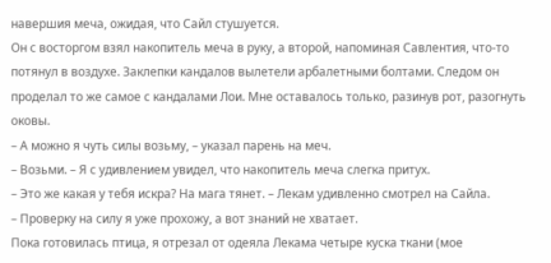навершия меча, ожидая, что Сайл стушуется.
Он с восторгом взял накопитель меча в руку, а второй, напоминая Савлентия, что-то потянул в воздухе. Заклепки кандалов вылетели арбалетными болтами. Следом он проделал то же самое с кандалами Лои. Мне оставалось только, разинув рот, разогнуть оковы.
– А можно я чуть силы возьму, – указал парень на меч.
– Возьми. – Я с удивлением увидел, что накопитель меча слегка притух.
– Это же какая у тебя искра? На мага тянет. – Лекам удивленно смотрел на Сайла.
– Проверку на силу я уже прохожу, а вот знаний не хватает.
Пока готовилась птица, я отрезал от одеяла Лекама четыре куска ткани (мое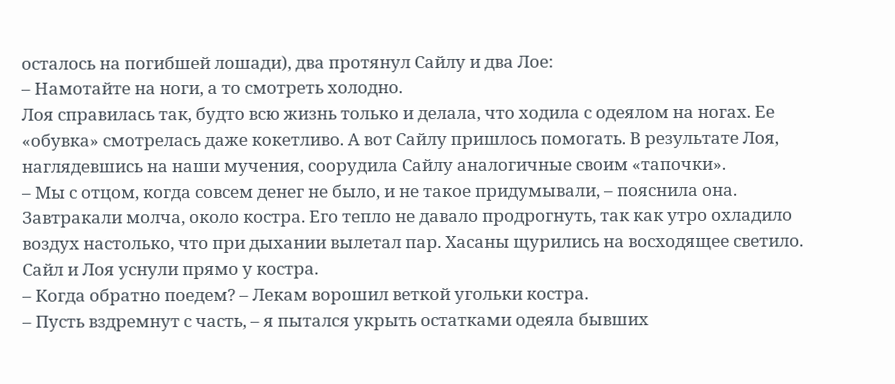осталось на погибшей лошади), два протянул Сайлу и два Лое:
– Намотайте на ноги, а то смотреть холодно.
Лоя справилась так, будто всю жизнь только и делала, что ходила с одеялом на ногах. Ее «обувка» смотрелась даже кокетливо. А вот Сайлу пришлось помогать. В результате Лоя, наглядевшись на наши мучения, соорудила Сайлу аналогичные своим «тапочки».
– Мы с отцом, когда совсем денег не было, и не такое придумывали, – пояснила она.
Завтракали молча, около костра. Его тепло не давало продрогнуть, так как утро охладило воздух настолько, что при дыхании вылетал пар. Хасаны щурились на восходящее светило. Сайл и Лоя уснули прямо у костра.
– Когда обратно поедем? – Лекам ворошил веткой угольки костра.
– Пусть вздремнут с часть, – я пытался укрыть остатками одеяла бывших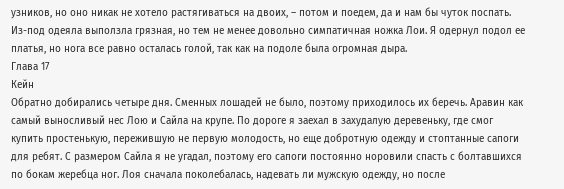узников, но оно никак не хотело растягиваться на двоих, – потом и поедем, да и нам бы чуток поспать.
Из-под одеяла выползла грязная, но тем не менее довольно симпатичная ножка Лои. Я одернул подол ее платья, но нога все равно осталась голой, так как на подоле была огромная дыра.
Глава 17
Кейн
Обратно добирались четыре дня. Сменных лошадей не было, поэтому приходилось их беречь. Аравин как самый выносливый нес Лою и Сайла на крупе. По дороге я заехал в захудалую деревеньку, где смог купить простенькую, пережившую не первую молодость, но еще добротную одежду и стоптанные сапоги для ребят. С размером Сайла я не угадал, поэтому его сапоги постоянно норовили спасть с болтавшихся по бокам жеребца ног. Лоя сначала поколебалась, надевать ли мужскую одежду, но после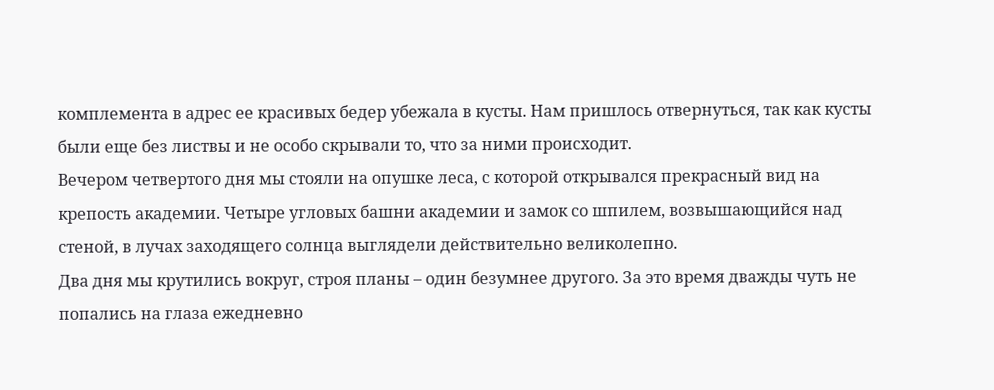комплемента в адрес ее красивых бедер убежала в кусты. Нам пришлось отвернуться, так как кусты были еще без листвы и не особо скрывали то, что за ними происходит.
Вечером четвертого дня мы стояли на опушке леса, с которой открывался прекрасный вид на крепость академии. Четыре угловых башни академии и замок со шпилем, возвышающийся над стеной, в лучах заходящего солнца выглядели действительно великолепно.
Два дня мы крутились вокруг, строя планы – один безумнее другого. За это время дважды чуть не попались на глаза ежедневно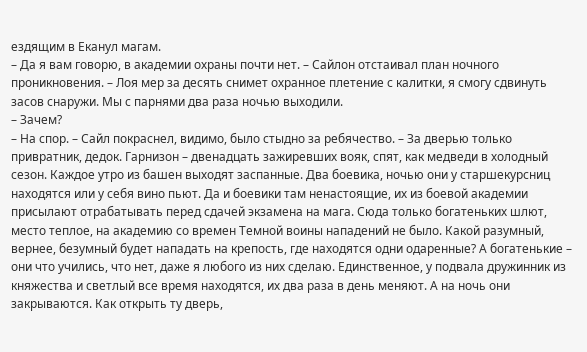ездящим в Еканул магам.
– Да я вам говорю, в академии охраны почти нет. – Сайлон отстаивал план ночного проникновения. – Лоя мер за десять снимет охранное плетение с калитки, я смогу сдвинуть засов снаружи. Мы с парнями два раза ночью выходили.
– Зачем?
– На спор. – Сайл покраснел, видимо, было стыдно за ребячество. – За дверью только привратник, дедок. Гарнизон – двенадцать зажиревших вояк, спят, как медведи в холодный сезон. Каждое утро из башен выходят заспанные. Два боевика, ночью они у старшекурсниц находятся или у себя вино пьют. Да и боевики там ненастоящие, их из боевой академии присылают отрабатывать перед сдачей экзамена на мага. Сюда только богатеньких шлют, место теплое, на академию со времен Темной воины нападений не было. Какой разумный, вернее, безумный будет нападать на крепость, где находятся одни одаренные? А богатенькие – они что учились, что нет, даже я любого из них сделаю. Единственное, у подвала дружинник из княжества и светлый все время находятся, их два раза в день меняют. А на ночь они закрываются. Как открыть ту дверь,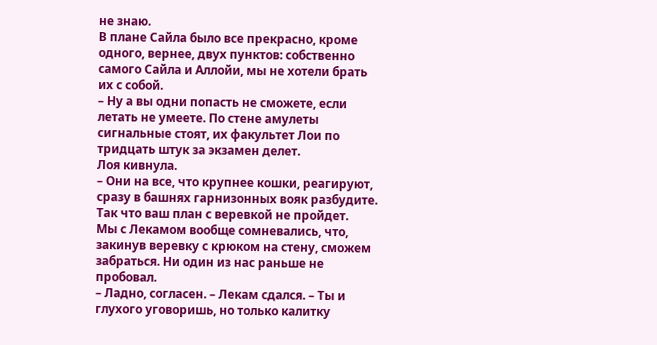не знаю.
В плане Сайла было все прекрасно, кроме одного, вернее, двух пунктов: собственно самого Сайла и Аллойи, мы не хотели брать их с собой.
– Ну а вы одни попасть не сможете, если летать не умеете. По стене амулеты сигнальные стоят, их факультет Лои по тридцать штук за экзамен делет.
Лоя кивнула.
– Они на все, что крупнее кошки, реагируют, сразу в башнях гарнизонных вояк разбудите. Так что ваш план с веревкой не пройдет.
Мы с Лекамом вообще сомневались, что, закинув веревку с крюком на стену, сможем забраться. Ни один из нас раньше не пробовал.
– Ладно, согласен. – Лекам сдался. – Ты и глухого уговоришь, но только калитку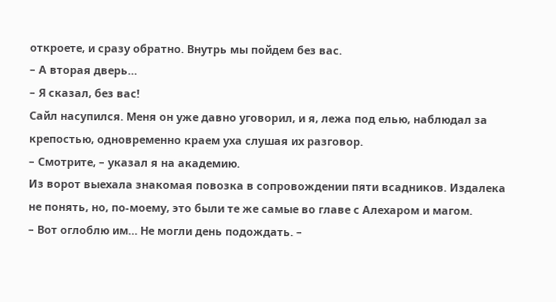откроете, и сразу обратно. Внутрь мы пойдем без вас.
– А вторая дверь…
– Я сказал, без вас!
Сайл насупился. Меня он уже давно уговорил, и я, лежа под елью, наблюдал за крепостью, одновременно краем уха слушая их разговор.
– Смотрите, – указал я на академию.
Из ворот выехала знакомая повозка в сопровождении пяти всадников. Издалека не понять, но, по-моему, это были те же самые во главе с Алехаром и магом.
– Вот оглоблю им… Не могли день подождать. –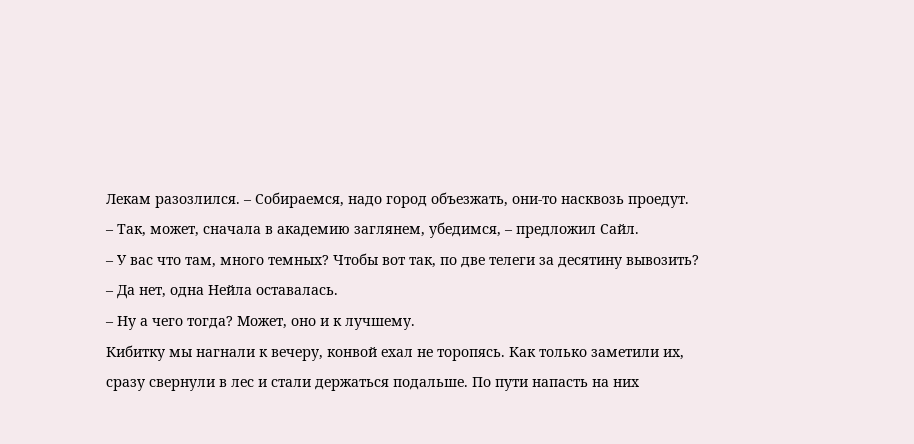Лекам разозлился. – Собираемся, надо город объезжать, они-то насквозь проедут.
– Так, может, сначала в академию заглянем, убедимся, – предложил Сайл.
– У вас что там, много темных? Чтобы вот так, по две телеги за десятину вывозить?
– Да нет, одна Нейла оставалась.
– Ну а чего тогда? Может, оно и к лучшему.
Кибитку мы нагнали к вечеру, конвой ехал не торопясь. Как только заметили их, сразу свернули в лес и стали держаться подальше. По пути напасть на них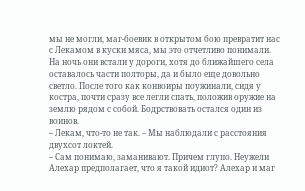мы не могли, маг-боевик в открытом бою превратит нас с Лекамом в куски мяса, мы это отчетливо понимали. На ночь они встали у дороги, хотя до ближайшего села оставалось части полторы, да и было еще довольно светло. После того как конвоиры поужинали, сидя у костра, почти сразу все легли спать, положив оружие на землю рядом с собой. Бодрствовать остался один из воинов.
– Лекам, что-то не так. – Мы наблюдали с расстояния двухсот локтей.
– Сам понимаю, заманивают. Причем глупо. Неужели Алехар предполагает, что я такой идиот? Алехар и маг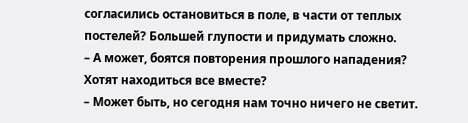согласились остановиться в поле, в части от теплых постелей? Большей глупости и придумать сложно.
– А может, боятся повторения прошлого нападения? Хотят находиться все вместе?
– Может быть, но сегодня нам точно ничего не светит.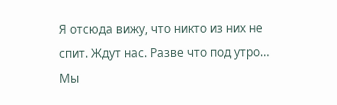Я отсюда вижу, что никто из них не спит. Ждут нас. Разве что под утро…
Мы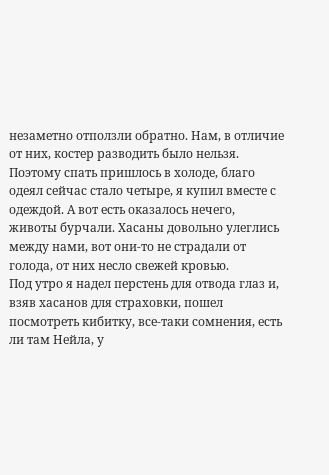незаметно отползли обратно. Нам, в отличие от них, костер разводить было нельзя. Поэтому спать пришлось в холоде, благо одеял сейчас стало четыре, я купил вместе с одеждой. А вот есть оказалось нечего, животы бурчали. Хасаны довольно улеглись между нами, вот они-то не страдали от голода, от них несло свежей кровью.
Под утро я надел перстень для отвода глаз и, взяв хасанов для страховки, пошел посмотреть кибитку, все-таки сомнения, есть ли там Нейла, у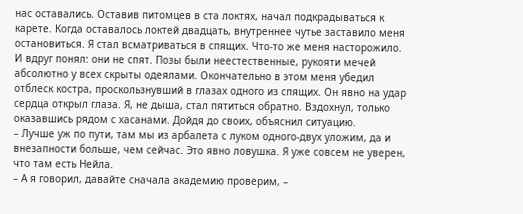нас оставались. Оставив питомцев в ста локтях, начал подкрадываться к карете. Когда оставалось локтей двадцать, внутреннее чутье заставило меня остановиться. Я стал всматриваться в спящих. Что-то же меня насторожило. И вдруг понял: они не спят. Позы были неестественные, рукояти мечей абсолютно у всех скрыты одеялами. Окончательно в этом меня убедил отблеск костра, проскользнувший в глазах одного из спящих. Он явно на удар сердца открыл глаза. Я, не дыша, стал пятиться обратно. Вздохнул, только оказавшись рядом с хасанами. Дойдя до своих, объяснил ситуацию.
– Лучше уж по пути, там мы из арбалета с луком одного-двух уложим, да и внезапности больше, чем сейчас. Это явно ловушка. Я уже совсем не уверен, что там есть Нейла.
– А я говорил, давайте сначала академию проверим, –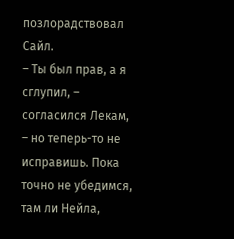позлорадствовал Сайл.
– Ты был прав, а я сглупил, – согласился Лекам, – но теперь-то не исправишь. Пока точно не убедимся, там ли Нейла,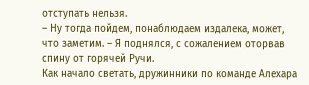отступать нельзя.
– Ну тогда пойдем, понаблюдаем издалека, может, что заметим. – Я поднялся, с сожалением оторвав спину от горячей Ручи.
Как начало светать, дружинники по команде Алехара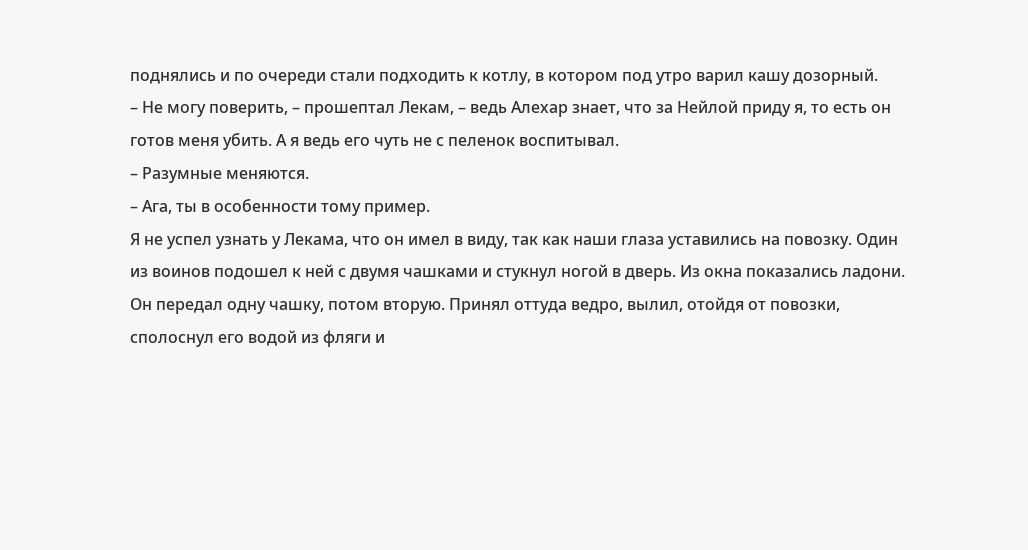поднялись и по очереди стали подходить к котлу, в котором под утро варил кашу дозорный.
– Не могу поверить, – прошептал Лекам, – ведь Алехар знает, что за Нейлой приду я, то есть он готов меня убить. А я ведь его чуть не с пеленок воспитывал.
– Разумные меняются.
– Ага, ты в особенности тому пример.
Я не успел узнать у Лекама, что он имел в виду, так как наши глаза уставились на повозку. Один из воинов подошел к ней с двумя чашками и стукнул ногой в дверь. Из окна показались ладони. Он передал одну чашку, потом вторую. Принял оттуда ведро, вылил, отойдя от повозки, сполоснул его водой из фляги и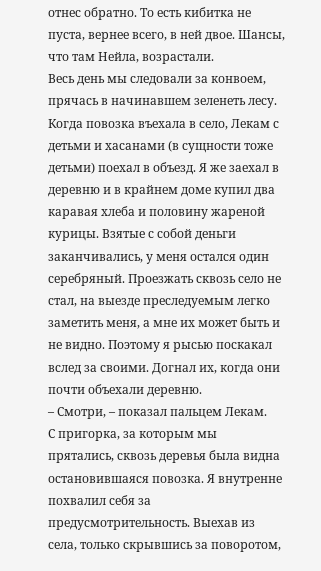отнес обратно. То есть кибитка не пуста, вернее всего, в ней двое. Шансы, что там Нейла, возрастали.
Весь день мы следовали за конвоем, прячась в начинавшем зеленеть лесу. Когда повозка въехала в село, Лекам с детьми и хасанами (в сущности тоже детьми) поехал в объезд. Я же заехал в деревню и в крайнем доме купил два каравая хлеба и половину жареной курицы. Взятые с собой деньги заканчивались, у меня остался один серебряный. Проезжать сквозь село не стал, на выезде преследуемым легко заметить меня, а мне их может быть и не видно. Поэтому я рысью поскакал вслед за своими. Догнал их, когда они почти объехали деревню.
– Смотри, – показал пальцем Лекам.
С пригорка, за которым мы прятались, сквозь деревья была видна остановившаяся повозка. Я внутренне похвалил себя за предусмотрительность. Выехав из села, только скрывшись за поворотом,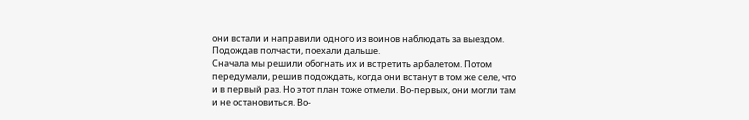они встали и направили одного из воинов наблюдать за выездом. Подождав полчасти, поехали дальше.
Сначала мы решили обогнать их и встретить арбалетом. Потом передумали, решив подождать, когда они встанут в том же селе, что и в первый раз. Но этот план тоже отмели. Во-первых, они могли там и не остановиться. Во-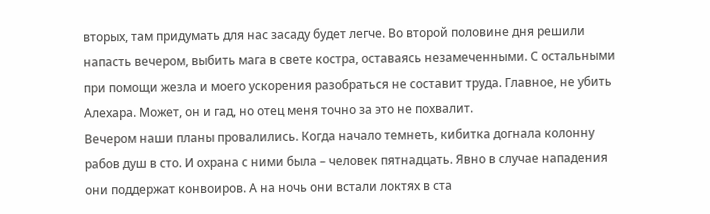вторых, там придумать для нас засаду будет легче. Во второй половине дня решили напасть вечером, выбить мага в свете костра, оставаясь незамеченными. С остальными при помощи жезла и моего ускорения разобраться не составит труда. Главное, не убить Алехара. Может, он и гад, но отец меня точно за это не похвалит.
Вечером наши планы провалились. Когда начало темнеть, кибитка догнала колонну рабов душ в сто. И охрана с ними была – человек пятнадцать. Явно в случае нападения они поддержат конвоиров. А на ночь они встали локтях в ста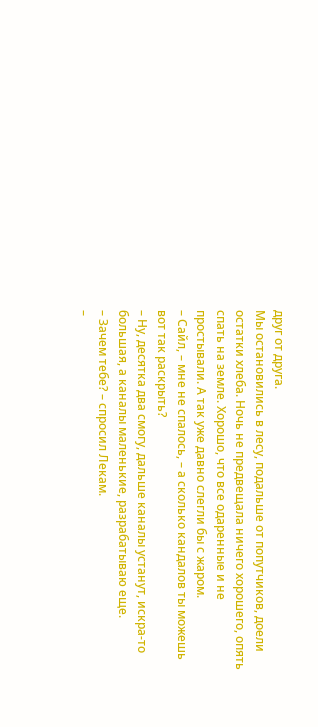друг от друга.
Мы остановились в лесу, подальше от попутчиков, доели остатки хлеба. Ночь не предвещала ничего хорошего, опять спать на земле. Хорошо, что все одаренные и не простывали. А так уже давно слегли бы с жаром.
– Сайл, – мне не спалось, – а сколько кандалов ты можешь вот так раскрыть?
– Ну, десятка два смогу, дальше каналы устанут, искра-то большая, а каналы маленькие, разрабатываю еще.
– Зачем тебе? – спросил Лекам.
–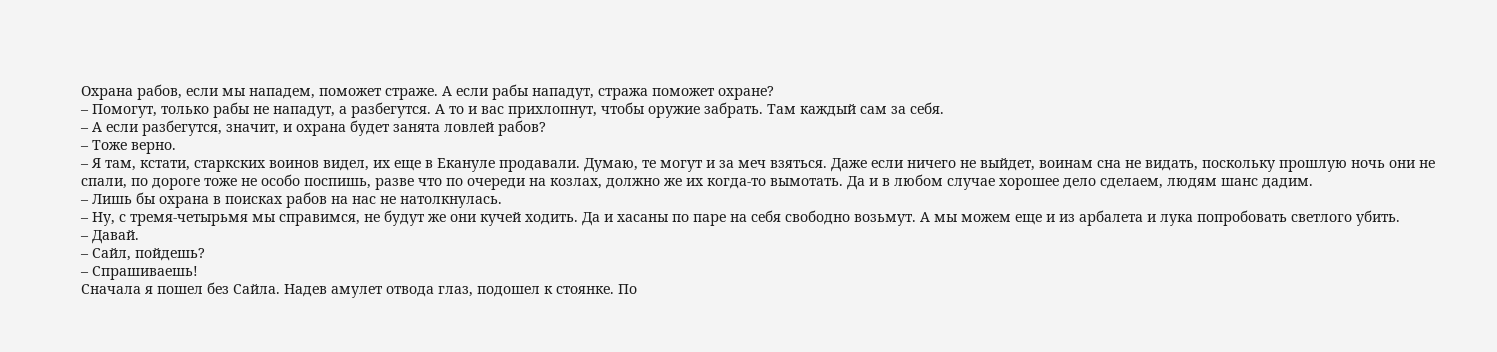Охрана рабов, если мы нападем, поможет страже. А если рабы нападут, стража поможет охране?
– Помогут, только рабы не нападут, а разбегутся. А то и вас прихлопнут, чтобы оружие забрать. Там каждый сам за себя.
– А если разбегутся, значит, и охрана будет занята ловлей рабов?
– Тоже верно.
– Я там, кстати, старкских воинов видел, их еще в Екануле продавали. Думаю, те могут и за меч взяться. Даже если ничего не выйдет, воинам сна не видать, поскольку прошлую ночь они не спали, по дороге тоже не особо поспишь, разве что по очереди на козлах, должно же их когда-то вымотать. Да и в любом случае хорошее дело сделаем, людям шанс дадим.
– Лишь бы охрана в поисках рабов на нас не натолкнулась.
– Ну, с тремя-четырьмя мы справимся, не будут же они кучей ходить. Да и хасаны по паре на себя свободно возьмут. А мы можем еще и из арбалета и лука попробовать светлого убить.
– Давай.
– Сайл, пойдешь?
– Спрашиваешь!
Сначала я пошел без Сайла. Надев амулет отвода глаз, подошел к стоянке. По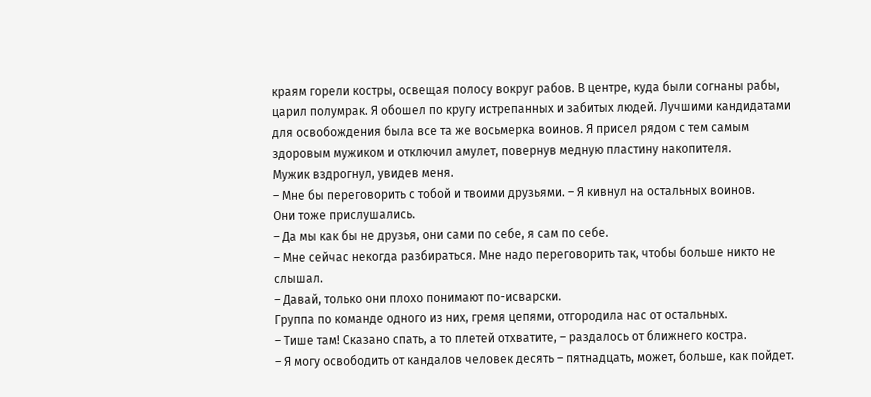краям горели костры, освещая полосу вокруг рабов. В центре, куда были согнаны рабы, царил полумрак. Я обошел по кругу истрепанных и забитых людей. Лучшими кандидатами для освобождения была все та же восьмерка воинов. Я присел рядом с тем самым здоровым мужиком и отключил амулет, повернув медную пластину накопителя.
Мужик вздрогнул, увидев меня.
– Мне бы переговорить с тобой и твоими друзьями. – Я кивнул на остальных воинов.
Они тоже прислушались.
– Да мы как бы не друзья, они сами по себе, я сам по себе.
– Мне сейчас некогда разбираться. Мне надо переговорить так, чтобы больше никто не слышал.
– Давай, только они плохо понимают по-исварски.
Группа по команде одного из них, гремя цепями, отгородила нас от остальных.
– Тише там! Сказано спать, а то плетей отхватите, – раздалось от ближнего костра.
– Я могу освободить от кандалов человек десять – пятнадцать, может, больше, как пойдет.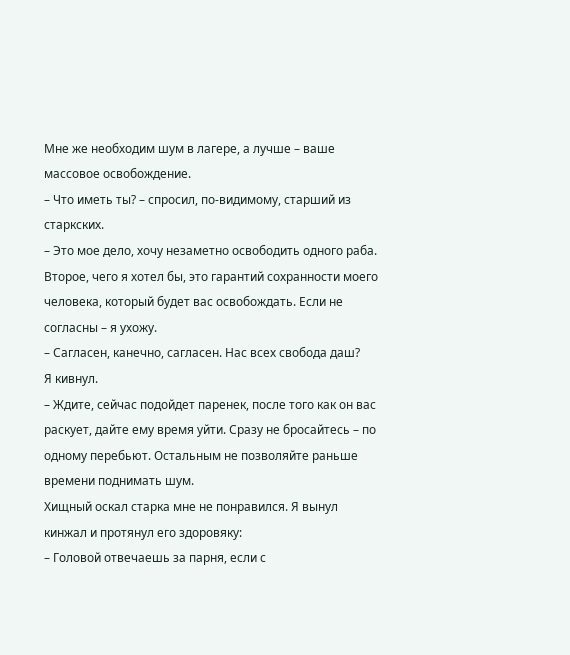Мне же необходим шум в лагере, а лучше – ваше массовое освобождение.
– Что иметь ты? – спросил, по-видимому, старший из старкских.
– Это мое дело, хочу незаметно освободить одного раба. Второе, чего я хотел бы, это гарантий сохранности моего человека, который будет вас освобождать. Если не согласны – я ухожу.
– Сагласен, канечно, сагласен. Нас всех свобода даш?
Я кивнул.
– Ждите, сейчас подойдет паренек, после того как он вас раскует, дайте ему время уйти. Сразу не бросайтесь – по одному перебьют. Остальным не позволяйте раньше времени поднимать шум.
Хищный оскал старка мне не понравился. Я вынул кинжал и протянул его здоровяку:
– Головой отвечаешь за парня, если с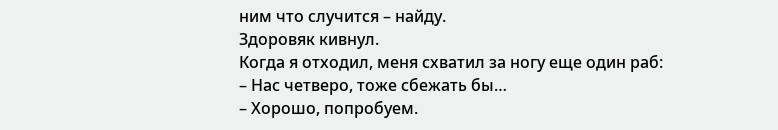ним что случится – найду.
Здоровяк кивнул.
Когда я отходил, меня схватил за ногу еще один раб:
– Нас четверо, тоже сбежать бы…
– Хорошо, попробуем.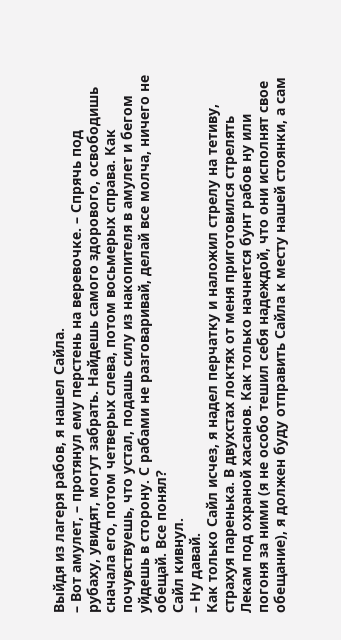Выйдя из лагеря рабов, я нашел Сайла.
– Вот амулет, – протянул ему перстень на веревочке. – Спрячь под рубаху, увидят, могут забрать. Найдешь самого здорового, освободишь сначала его, потом четверых слева, потом восьмерых справа. Как почувствуешь, что устал, подашь силу из накопителя в амулет и бегом уйдешь в сторону. С рабами не разговаривай, делай все молча, ничего не обещай. Все понял?
Сайл кивнул.
– Ну давай.
Как только Сайл исчез, я надел перчатку и наложил стрелу на тетиву, страхуя паренька. В двухстах локтях от меня приготовился стрелять Лекам под охраной хасанов. Как только начнется бунт рабов ну или погоня за ними (я не особо тешил себя надеждой, что они исполнят свое обещание), я должен буду отправить Сайла к месту нашей стоянки, а сам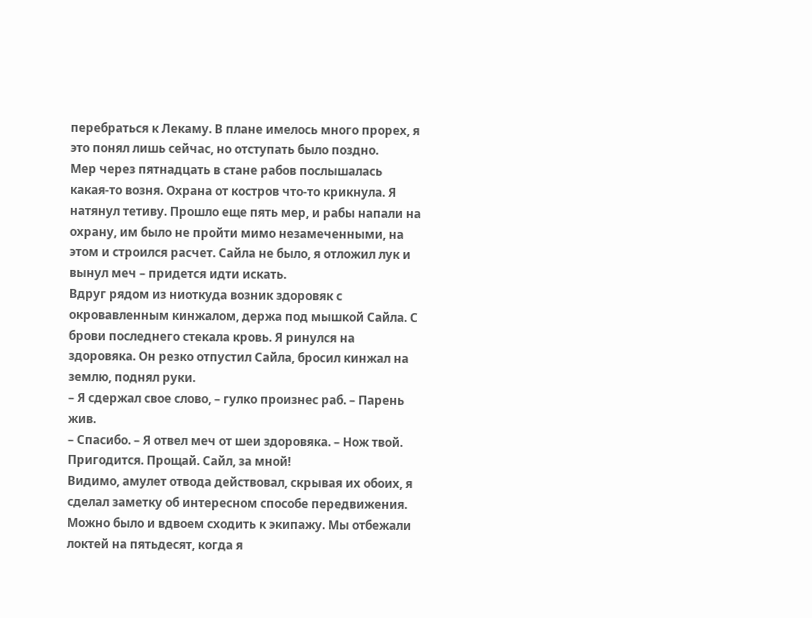перебраться к Лекаму. В плане имелось много прорех, я это понял лишь сейчас, но отступать было поздно.
Мер через пятнадцать в стане рабов послышалась какая-то возня. Охрана от костров что-то крикнула. Я натянул тетиву. Прошло еще пять мер, и рабы напали на охрану, им было не пройти мимо незамеченными, на этом и строился расчет. Сайла не было, я отложил лук и вынул меч – придется идти искать.
Вдруг рядом из ниоткуда возник здоровяк с окровавленным кинжалом, держа под мышкой Сайла. С брови последнего стекала кровь. Я ринулся на здоровяка. Он резко отпустил Сайла, бросил кинжал на землю, поднял руки.
– Я сдержал свое слово, – гулко произнес раб. – Парень жив.
– Спасибо. – Я отвел меч от шеи здоровяка. – Нож твой. Пригодится. Прощай. Сайл, за мной!
Видимо, амулет отвода действовал, скрывая их обоих, я сделал заметку об интересном способе передвижения. Можно было и вдвоем сходить к экипажу. Мы отбежали локтей на пятьдесят, когда я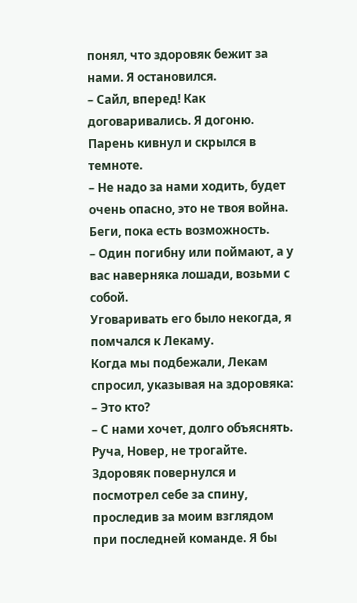понял, что здоровяк бежит за нами. Я остановился.
– Сайл, вперед! Как договаривались. Я догоню.
Парень кивнул и скрылся в темноте.
– Не надо за нами ходить, будет очень опасно, это не твоя война. Беги, пока есть возможность.
– Один погибну или поймают, а у вас наверняка лошади, возьми с собой.
Уговаривать его было некогда, я помчался к Лекаму.
Когда мы подбежали, Лекам спросил, указывая на здоровяка:
– Это кто?
– С нами хочет, долго объяснять. Руча, Новер, не трогайте.
Здоровяк повернулся и посмотрел себе за спину, проследив за моим взглядом при последней команде. Я бы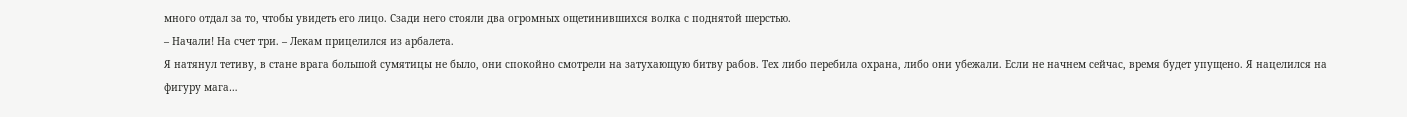много отдал за то, чтобы увидеть его лицо. Сзади него стояли два огромных ощетинившихся волка с поднятой шерстью.
– Начали! На счет три. – Лекам прицелился из арбалета.
Я натянул тетиву, в стане врага большой сумятицы не было, они спокойно смотрели на затухающую битву рабов. Тех либо перебила охрана, либо они убежали. Если не начнем сейчас, время будет упущено. Я нацелился на фигуру мага…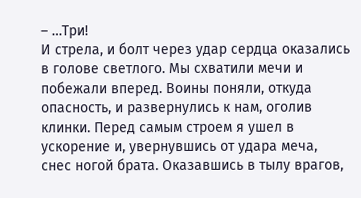– …Три!
И стрела, и болт через удар сердца оказались в голове светлого. Мы схватили мечи и побежали вперед. Воины поняли, откуда опасность, и развернулись к нам, оголив клинки. Перед самым строем я ушел в ускорение и, увернувшись от удара меча, снес ногой брата. Оказавшись в тылу врагов,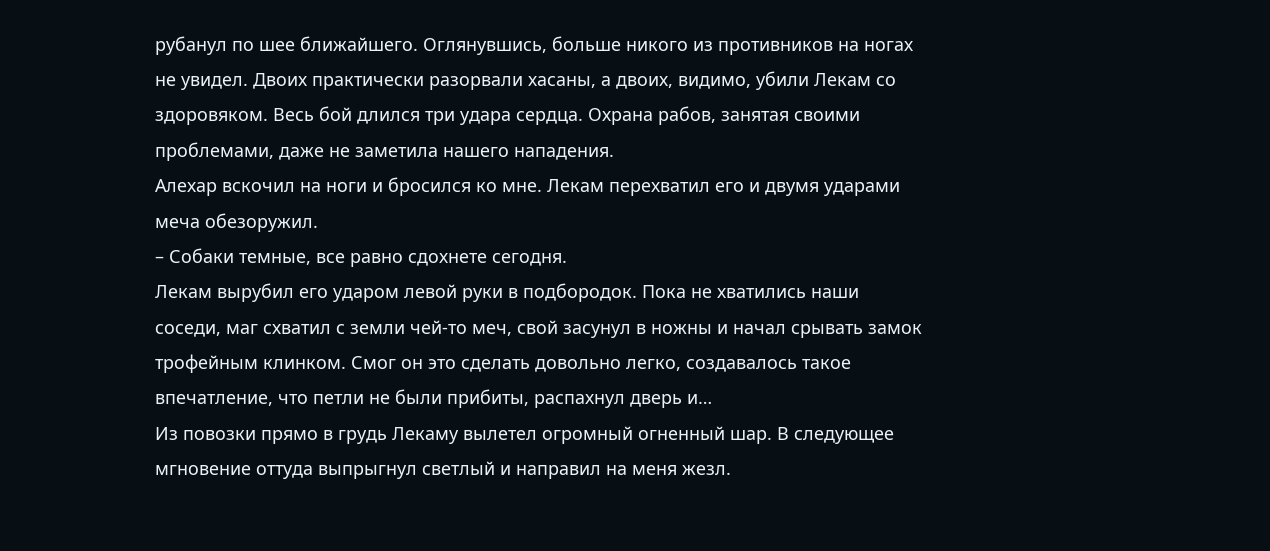рубанул по шее ближайшего. Оглянувшись, больше никого из противников на ногах не увидел. Двоих практически разорвали хасаны, а двоих, видимо, убили Лекам со здоровяком. Весь бой длился три удара сердца. Охрана рабов, занятая своими проблемами, даже не заметила нашего нападения.
Алехар вскочил на ноги и бросился ко мне. Лекам перехватил его и двумя ударами меча обезоружил.
– Собаки темные, все равно сдохнете сегодня.
Лекам вырубил его ударом левой руки в подбородок. Пока не хватились наши соседи, маг схватил с земли чей-то меч, свой засунул в ножны и начал срывать замок трофейным клинком. Смог он это сделать довольно легко, создавалось такое впечатление, что петли не были прибиты, распахнул дверь и…
Из повозки прямо в грудь Лекаму вылетел огромный огненный шар. В следующее мгновение оттуда выпрыгнул светлый и направил на меня жезл.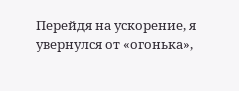Перейдя на ускорение, я увернулся от «огонька»,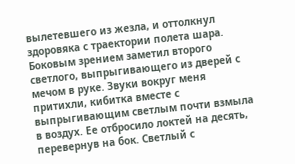вылетевшего из жезла, и оттолкнул здоровяка с траектории полета шара. Боковым зрением заметил второго светлого, выпрыгивающего из дверей с мечом в руке. Звуки вокруг меня притихли, кибитка вместе с выпрыгивающим светлым почти взмыла в воздух. Ее отбросило локтей на десять, перевернув на бок. Светлый с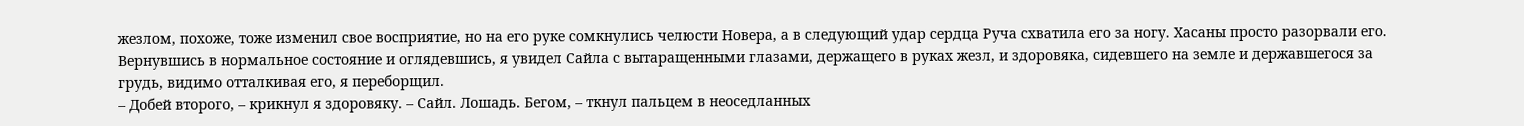жезлом, похоже, тоже изменил свое восприятие, но на его руке сомкнулись челюсти Новера, а в следующий удар сердца Руча схватила его за ногу. Хасаны просто разорвали его. Вернувшись в нормальное состояние и оглядевшись, я увидел Сайла с вытаращенными глазами, держащего в руках жезл, и здоровяка, сидевшего на земле и державшегося за грудь, видимо отталкивая его, я переборщил.
– Добей второго, – крикнул я здоровяку. – Сайл. Лошадь. Бегом, – ткнул пальцем в неоседланных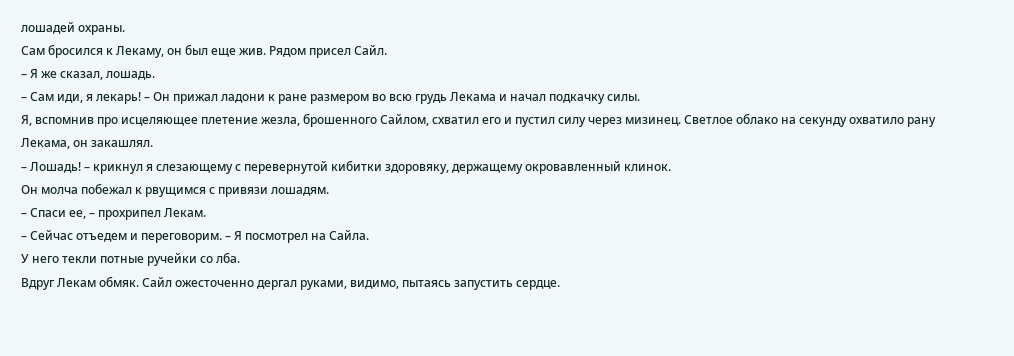лошадей охраны.
Сам бросился к Лекаму, он был еще жив. Рядом присел Сайл.
– Я же сказал, лошадь.
– Сам иди, я лекарь! – Он прижал ладони к ране размером во всю грудь Лекама и начал подкачку силы.
Я, вспомнив про исцеляющее плетение жезла, брошенного Сайлом, схватил его и пустил силу через мизинец. Светлое облако на секунду охватило рану Лекама, он закашлял.
– Лошадь! – крикнул я слезающему с перевернутой кибитки здоровяку, держащему окровавленный клинок.
Он молча побежал к рвущимся с привязи лошадям.
– Спаси ее, – прохрипел Лекам.
– Сейчас отъедем и переговорим. – Я посмотрел на Сайла.
У него текли потные ручейки со лба.
Вдруг Лекам обмяк. Сайл ожесточенно дергал руками, видимо, пытаясь запустить сердце.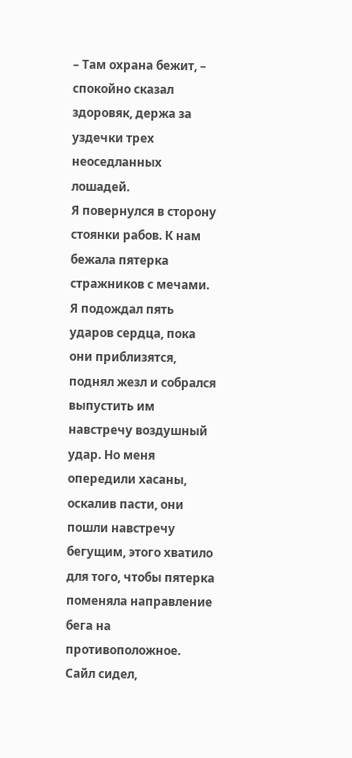– Там охрана бежит, – спокойно сказал здоровяк, держа за уздечки трех неоседланных лошадей.
Я повернулся в сторону стоянки рабов. К нам бежала пятерка стражников с мечами. Я подождал пять ударов сердца, пока они приблизятся, поднял жезл и собрался выпустить им навстречу воздушный удар. Но меня опередили хасаны, оскалив пасти, они пошли навстречу бегущим, этого хватило для того, чтобы пятерка поменяла направление бега на противоположное.
Сайл сидел,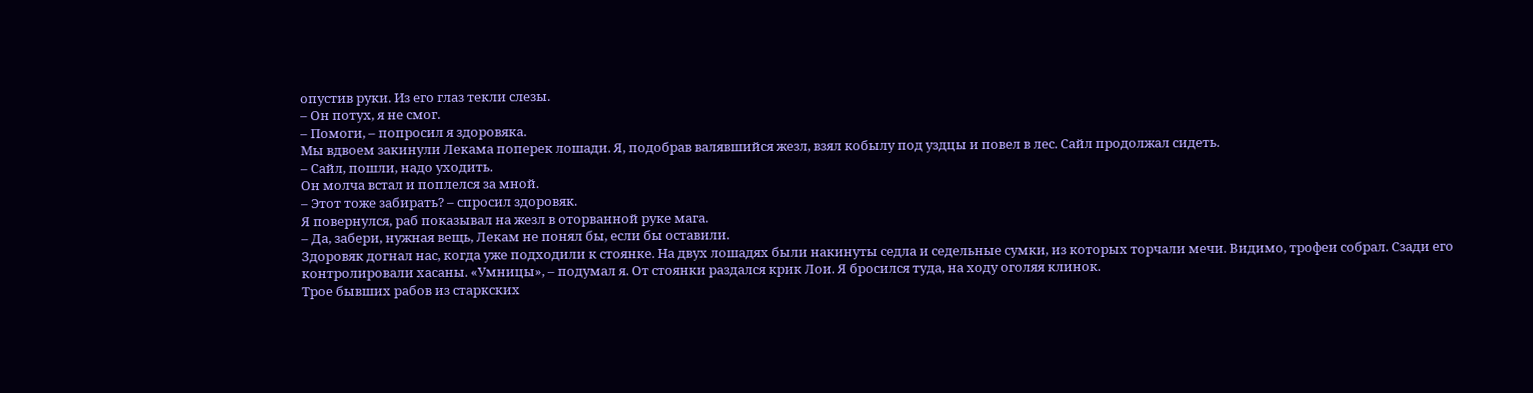опустив руки. Из его глаз текли слезы.
– Он потух, я не смог.
– Помоги, – попросил я здоровяка.
Мы вдвоем закинули Лекама поперек лошади. Я, подобрав валявшийся жезл, взял кобылу под уздцы и повел в лес. Сайл продолжал сидеть.
– Сайл, пошли, надо уходить.
Он молча встал и поплелся за мной.
– Этот тоже забирать? – спросил здоровяк.
Я повернулся, раб показывал на жезл в оторванной руке мага.
– Да, забери, нужная вещь, Лекам не понял бы, если бы оставили.
Здоровяк догнал нас, когда уже подходили к стоянке. На двух лошадях были накинуты седла и седельные сумки, из которых торчали мечи. Видимо, трофеи собрал. Сзади его контролировали хасаны. «Умницы», – подумал я. От стоянки раздался крик Лои. Я бросился туда, на ходу оголяя клинок.
Трое бывших рабов из старкских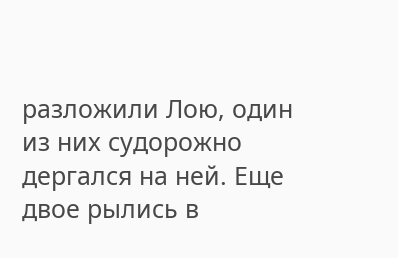разложили Лою, один из них судорожно дергался на ней. Еще двое рылись в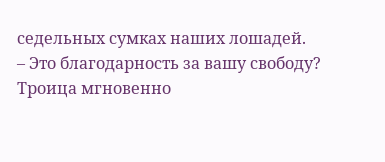седельных сумках наших лошадей.
– Это благодарность за вашу свободу?
Троица мгновенно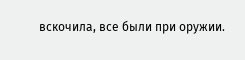вскочила, все были при оружии.